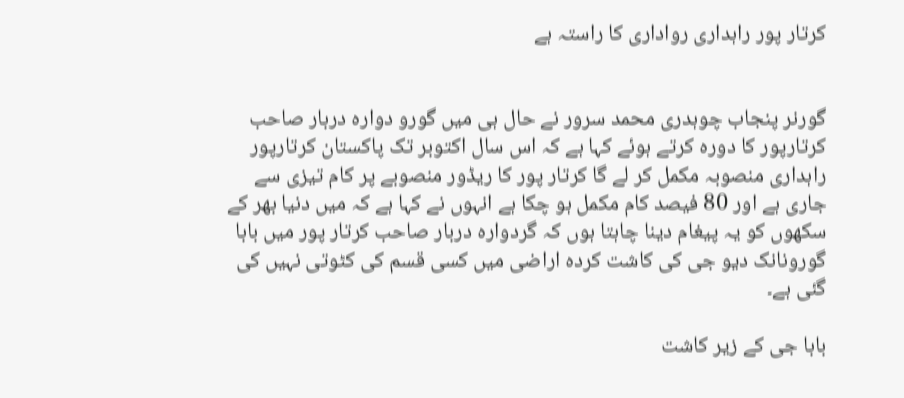کرتار پور راہداری رواداری کا راستہ ہے


گورنر پنجاب چوہدری محمد سرور نے حال ہی میں گورو دوارہ دربار صاحب کرتارپور کا دورہ کرتے ہوئے کہا ہے کہ اس سال اکتوبر تک پاکستان کرتارپور راہداری منصوبہ مکمل کر لے گا کرتار پور کا ریڈور منصوبے پر کام تیزی سے جاری ہے اور 80 فیصد کام مکمل ہو چکا ہے انہوں نے کہا ہے کہ میں دنیا بھر کے سکھوں کو یہ پیغام دینا چاہتا ہوں کہ گردوارہ دربار صاحب کرتار پور میں بابا گورونانک دیو جی کی کاشت کردہ اراضی میں کسی قسم کی کٹوتی نہیں کی گئی ہے۔

بابا جی کے زیر کاشت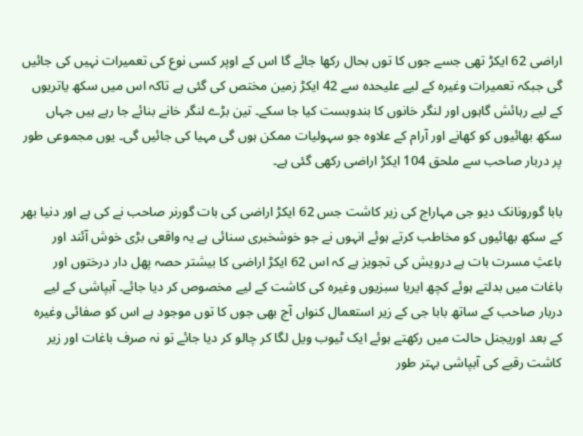اراضی 62 ایکڑ تھی جسے جوں کا توں بحال رکھا جائے گا اس کے اوپر کسی نوع کی تعمیرات نہیں کی جائیں گی جبکہ تعمیرات وغیرہ کے لیے علیحدہ سے 42 ایکڑ زمین مختص کی گئی ہے تاکہ اس میں سکھ یاتریوں کے لیے رہائش گاہوں اور لنگر خانوں کا بندوبست کیا جا سکے۔ تین بڑے لنگر خانے بنائے جا رہے ہیں جہاں سکھ بھائیوں کو کھانے اور آرام کے علاوہ جو سہولیات ممکن ہوں گی مہیا کی جائیں گی۔ یوں مجموعی طور پر دربار صاحب سے ملحق 104 ایکڑ اراضی رکھی گئی ہے۔

بابا گورونانک دیو جی مہاراج کی زیر کاشت جس 62 ایکڑ اراضی کی بات گورنر صاحب نے کی ہے اور دنیا بھر کے سکھ بھائیوں کو مخاطب کرتے ہوئے انہوں نے جو خوشخبری سنائی ہے یہ واقعی بڑی خوش آئند اور باعثِ مسرت بات ہے درویش کی تجویز ہے کہ اس 62 ایکڑ اراضی کا بیشتر حصہ پھل دار درختوں اور باغات میں بدلتے ہوئے کچھ ایریا سبزیوں وغیرہ کی کاشت کے لیے مخصوص کر دیا جائے۔ آبپاشی کے لیے دربار صاحب کے ساتھ بابا جی کے زیر استعمال کنواں آج بھی جوں کا توں موجود ہے اس کو صفائی وغیرہ کے بعد اوریجنل حالت میں رکھتے ہوئے ایک ٹیوب ویل لگا کر چالو کر دیا جائے تو نہ صرف باغات اور زیر کاشت رقبے کی آبپاشی بہتر طور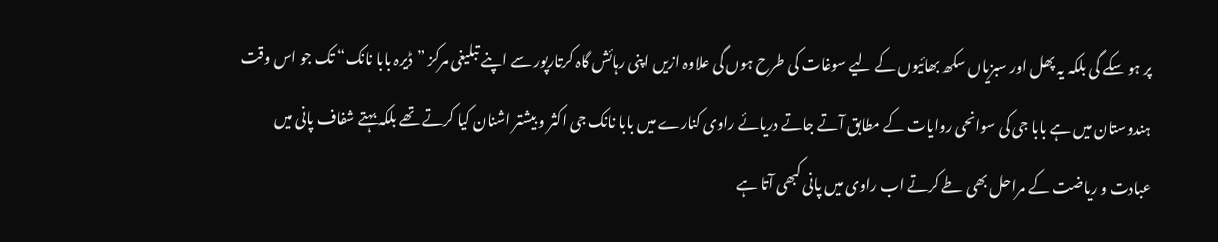پر ہو سکے گی بلکہ یہ پھل اور سبزیاں سکھ بھائیوں کے لیے سوغات کی طرح ہوں گی علاوہ ازیں اپنی رہائش گاہ کرتارپور سے اپنے تبلیغی مرکز ”ڈیرہ بابا نانک“ تک جو اس وقت ہندوستان میں ہے بابا جی کی سوانحی روایات کے مطابق آتے جاتے دریائے راوی کنارے میں بابا نانک جی اکثر و بیشتر اشنان کیا کرتے تھے بلکہ بہتے شفاف پانی میں عبادت و ریاضت کے مراحل بھی طے کرتے اب راوی میں پانی کبھی آتا ہے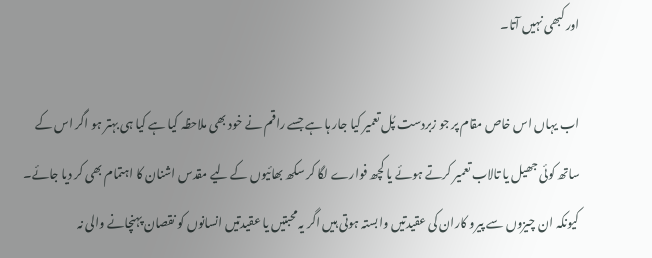اور کبھی نہیں آتا۔

اب یہاں اس خاص مقام پر جو زبردست پُل تعمیر کیا جار ہا ہے جسے راقم نے خود بھی ملاحظہ کیا ہے کیا ہی بہتر ہو اگر اس کے ساتھ کوئی جھیل یا تالاب تعمیر کرتے ہوئے یا کچھ فوارے لگا کر سکھ بھائیوں کے لیے مقدس اشنان کا اہتمام بھی کر دیا جائے۔ کیونکہ ان چیزوں سے پیرو کاران کی عقیدتیں وابستہ ہوتی ہیں اگر یہ محبتیں یا عقیدتیں انسانوں کو نقصان پہنچانے والی نہ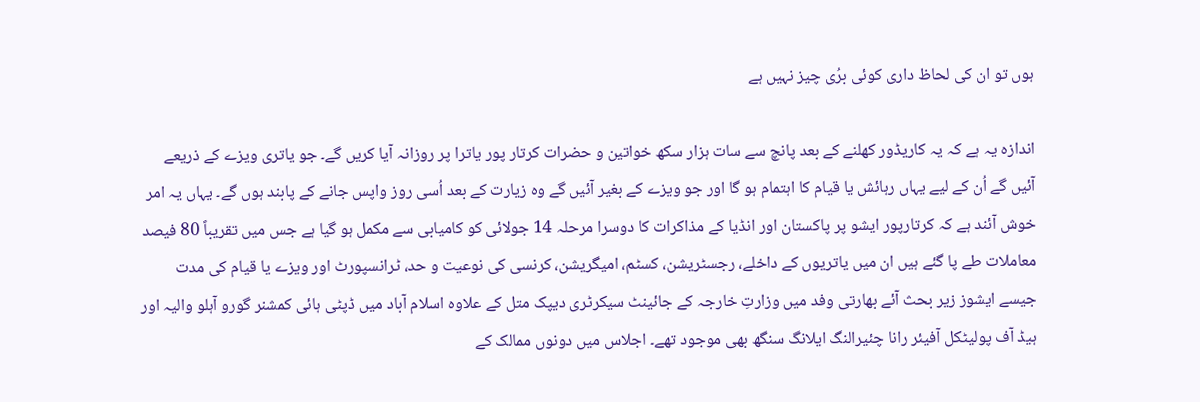ہوں تو ان کی لحاظ داری کوئی برُی چیز نہیں ہے

اندازہ یہ ہے کہ یہ کاریڈور کھلنے کے بعد پانچ سے سات ہزار سکھ خواتین و حضرات کرتار پور یاترا پر روزانہ آیا کریں گے۔ جو یاتری ویزے کے ذریعے آئیں گے اُن کے لیے یہاں رہائش یا قیام کا اہتمام ہو گا اور جو ویزے کے بغیر آئیں گے وہ زیارت کے بعد اُسی روز واپس جانے کے پابند ہوں گے۔ یہاں یہ امر خوش آئند ہے کہ کرتارپور ایشو پر پاکستان اور انڈیا کے مذاکرات کا دوسرا مرحلہ 14 جولائی کو کامیابی سے مکمل ہو گیا ہے جس میں تقریباً 80 فیصد معاملات طے پا گئے ہیں ان میں یاتریوں کے داخلے، رجسٹریشن، کسٹم، امیگریشن، کرنسی کی نوعیت و حد، ٹرانسپورٹ اور ویزے یا قیام کی مدت جیسے ایشوز زیر بحث آئے بھارتی وفد میں وزارتِ خارجہ کے جائینٹ سیکرٹری دیپک متل کے علاوہ اسلام آباد میں ڈپٹی ہائی کمشنر گورو آہلو والیہ اور ہیڈ آف پولیٹکل آفیئر رانا چئیرالنگ ایلانگ سنگھ بھی موجود تھے۔ اجلاس میں دونوں ممالک کے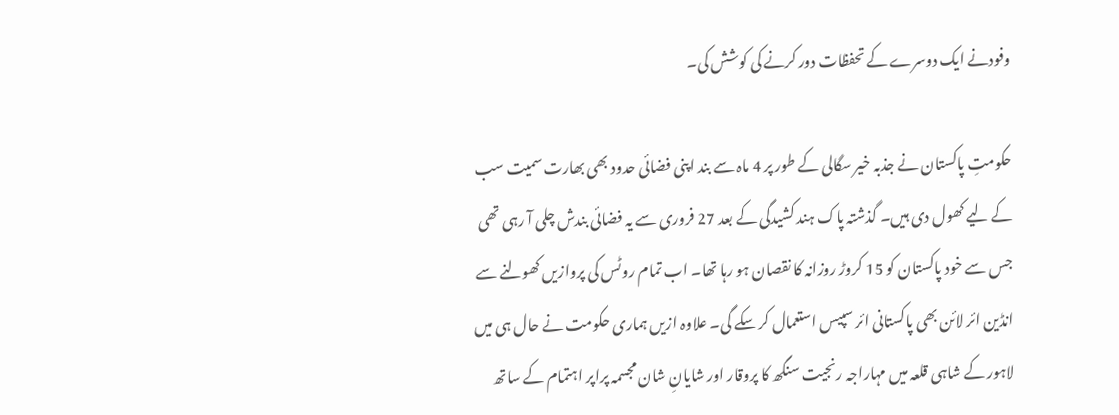وفودنے ایک دوسرے کے تحفظات دور کرنے کی کوشش کی۔

حکومتِ پاکستان نے جذبہ خیر سگالی کے طور پر 4 ماہ سے بند اپنی فضائی حدود بھی بھارت سمیت سب کے لیے کھول دی ہیں۔ گذشتہ پاک ہند کشیدگی کے بعد 27 فروری سے یہ فضائی بندش چلی آ رہی تھی جس سے خود پاکستان کو 15 کروڑ روزانہ کا نقصان ہو رہا تھا۔ اب تمام روٹس کی پروازیں کھولنے سے انڈین ائر لائن بھی پاکستانی ائر سپیس استعمال کر سکے گی۔ علاوہ ازیں ہماری حکومت نے حال ہی میں لاہور کے شاہی قلعہ میں مہاراجہ رنجیت سنگھ کا پروقار اور شایانِ شان مجسمہ پراپر اہتمام کے ساتھ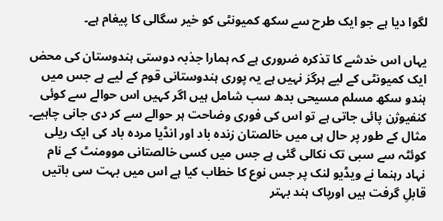لگوا دیا ہے جو ایک طرح سے سکھ کمیونٹی کو خیر سگالی کا پیغام ہے۔

یہاں اس خدشے کا تذکرہ ضروری ہے کہ ہمارا جذبہ دوستی ہندوستان کی محض ایک کمیونٹی کے لیے ہرگز نہیں ہے یہ پوری ہندوستانی قوم کے لیے ہے جس میں ہندو سکھ مسلم مسیحی بدھ سب شامل ہیں اگر کہیں اس حوالے سے کوئی کنفیوژن پائی جاتی ہے تو اس کی فوری وضاحت ہر حوالے سے کر دی جانی چاہیے۔ مثال کے طور پر حال ہی میں خالصتان زندہ باد اور انڈیا مردہ باد کی ایک ریلی کوئٹہ سے سبی تک نکالی گئی ہے جس میں کسی خالصتانی موومنٹ کے نام نہاد رہنما نے ویڈیو لنک پر جس نوع کا خطاب کیا ہے اس میں بہت سی باتیں قابلِ گرفت ہیں اورپاک ہند بہتر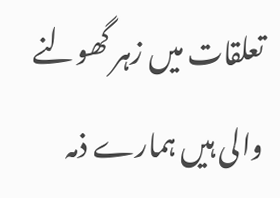تعلقات میں زہر گھولنے والی ہیں ہمارے ذمہ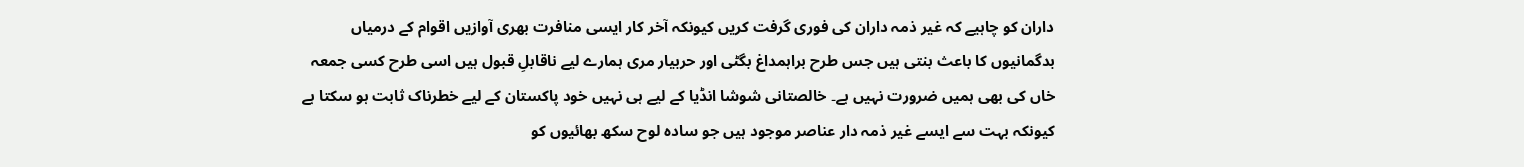داران کو چاہیے کہ غیر ذمہ داران کی فوری گرفت کریں کیونکہ آخر کار ایسی منافرت بھری آوازیں اقوام کے درمیاں بدگمانیوں کا باعث بنتی ہیں جس طرح براہمداغ بگٹی اور حربیار مری ہمارے لیے ناقابلِ قبول ہیں اسی طرح کسی جمعہ خاں کی بھی ہمیں ضرورت نہیں ہے۔ خالصتانی شوشا انڈیا کے لیے ہی نہیں خود پاکستان کے لیے خطرناک ثابت ہو سکتا ہے کیونکہ بہت سے ایسے غیر ذمہ دار عناصر موجود ہیں جو سادہ لوح سکھ بھائیوں کو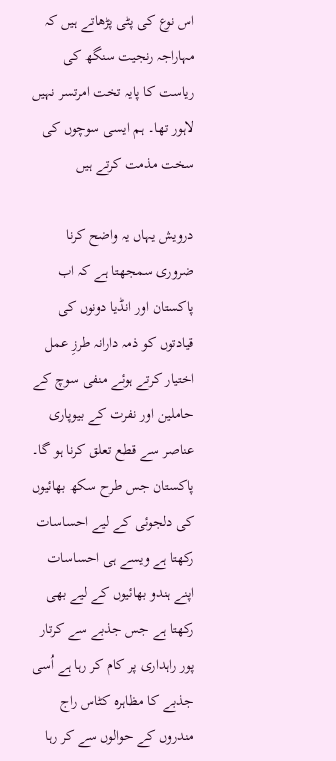اس نوع کی پٹی پڑھاتے ہیں کہ مہاراجہ رنجیت سنگھ کی ریاست کا پایہ تخت امرتسر نہیں لاہور تھا۔ ہم ایسی سوچوں کی سخت مذمت کرتے ہیں

درویش یہاں یہ واضح کرنا ضروری سمجھتا ہے کہ اب پاکستان اور انڈیا دونوں کی قیادتوں کو ذمہ دارانہ طرزِ عمل اختیار کرتے ہوئے منفی سوچ کے حاملین اور نفرت کے بیوپاری عناصر سے قطع تعلق کرنا ہو گا۔ پاکستان جس طرح سکھ بھائیوں کی دلجوئی کے لیے احساسات رکھتا ہے ویسے ہی احساسات اپنے ہندو بھائیوں کے لیے بھی رکھتا ہے جس جذبے سے کرتار پور راہداری پر کام کر رہا ہے اُسی جذبے کا مظاہرہ کٹاس راج مندروں کے حوالوں سے کر رہا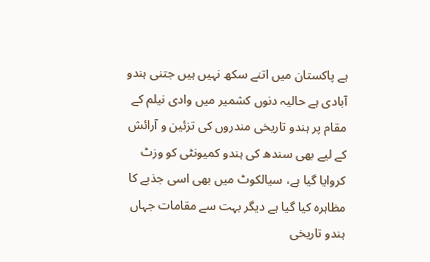ہے پاکستان میں اتنے سکھ نہیں ہیں جتنی ہندو آبادی ہے حالیہ دنوں کشمیر میں وادی نیلم کے مقام پر ہندو تاریخی مندروں کی تزئین و آرائش کے لیے بھی سندھ کی ہندو کمیونٹی کو وزٹ کروایا گیا ہے، سیالکوٹ میں بھی اسی جذبے کا مظاہرہ کیا گیا ہے دیگر بہت سے مقامات جہاں ہندو تاریخی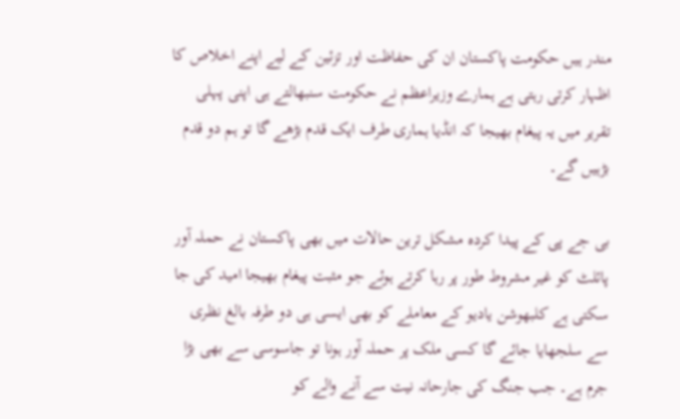مندر ہیں حکومت پاکستان ان کی حفاظت اور تزئین کے لیے اپنے اخلاص کا اظہار کرتی رہتی ہے ہمارے وزیراعظم نے حکومت سنبھالتے ہی اپنی پہلی تقریر میں یہ پیغام بھیجا کہ انڈیا ہماری طرف ایک قدم بڑھے گا تو ہم دو قدم بڑہیں گے۔

بی جے پی کے پیدا کردہ مشکل ترین حالات میں بھی پاکستان نے حملہ آور پائلٹ کو غیر مشروط طور پر رہا کرتے ہوئے جو مثبت پیغام بھیجا امید کی جا سکتی ہے کلبھوشن یادیو کے معاملے کو بھی ایسی ہی دو طرفہ بالغ نظری سے سلجھایا جائے گا کسی ملک پر حملہ آور ہونا تو جاسوسی سے بھی بڑا جرم ہے۔ جب جنگ کی جارحانہ نیت سے آنے والے کو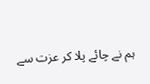ہم نے چائے پلا کر عزت سے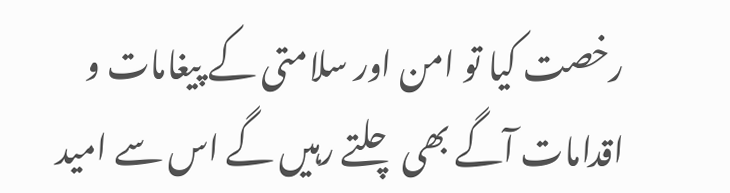رخصت کیا تو امن اور سلامتی کے پیغامات و اقدامات آگے بھی چلتے رہیں گے اس سے امید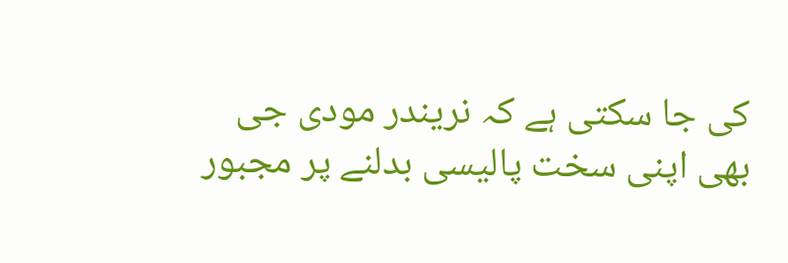کی جا سکتی ہے کہ نریندر مودی جی بھی اپنی سخت پالیسی بدلنے پر مجبور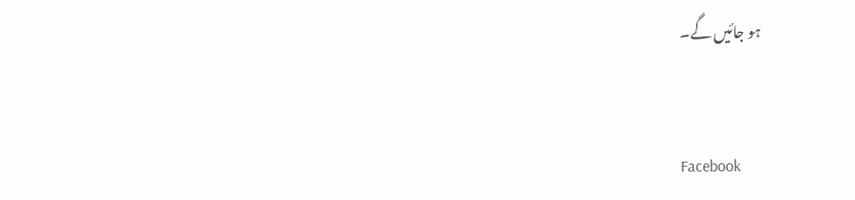ہو جائیں گے۔


Facebook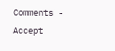Comments - Accept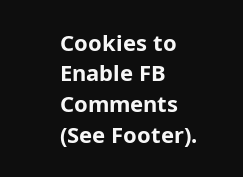Cookies to Enable FB Comments (See Footer).